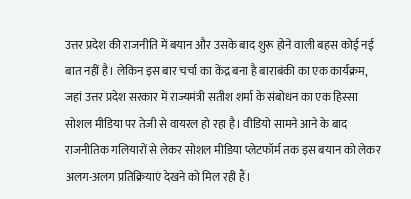उत्तर प्रदेश की राजनीति में बयान और उसके बाद शुरू होने वाली बहस कोई नई बात नहीं है। लेकिन इस बार चर्चा का केंद्र बना है बाराबंकी का एक कार्यक्रम, जहां उत्तर प्रदेश सरकार में राज्यमंत्री सतीश शर्मा के संबोधन का एक हिस्सा सोशल मीडिया पर तेजी से वायरल हो रहा है। वीडियो सामने आने के बाद राजनीतिक गलियारों से लेकर सोशल मीडिया प्लेटफॉर्म तक इस बयान को लेकर अलग-अलग प्रतिक्रियाएं देखने को मिल रही हैं।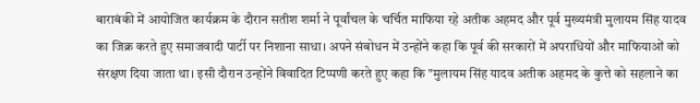बाराबंकी में आयोजित कार्यक्रम के दौरान सतीश शर्मा ने पूर्वांचल के चर्चित माफिया रहे अतीक अहमद और पूर्व मुख्यमंत्री मुलायम सिंह यादव का जिक्र करते हुए समाजवादी पार्टी पर निशाना साधा। अपने संबोधन में उन्होंने कहा कि पूर्व की सरकारों में अपराधियों और माफियाओं को संरक्षण दिया जाता था। इसी दौरान उन्होंने विवादित टिप्पणी करते हुए कहा कि "मुलायम सिंह यादव अतीक अहमद के कुत्ते को सहलाने का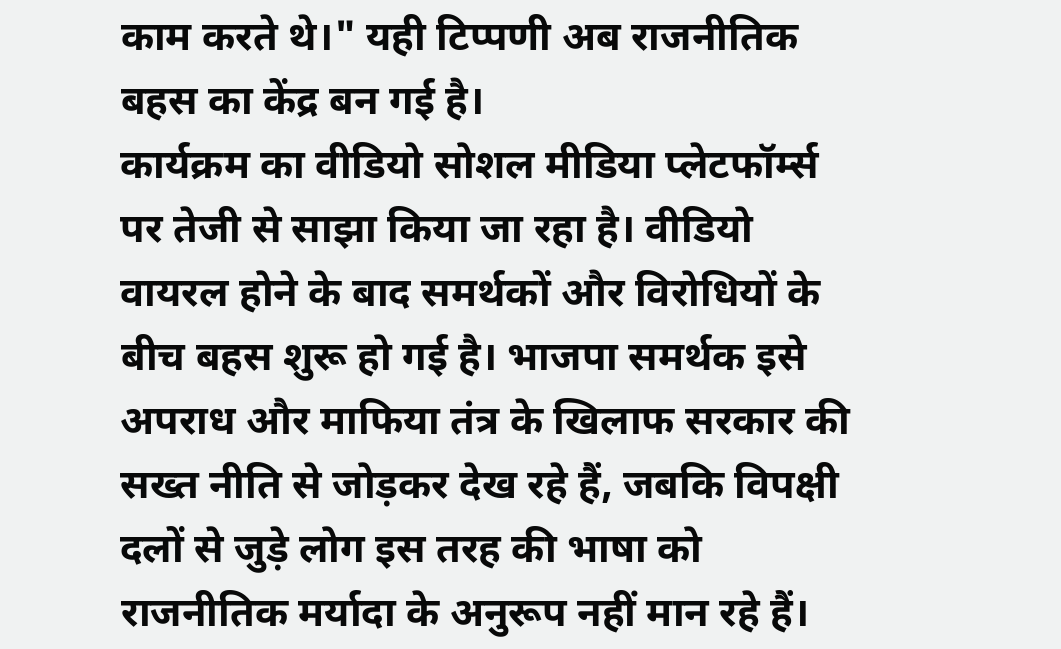काम करते थे।" यही टिप्पणी अब राजनीतिक बहस का केंद्र बन गई है।
कार्यक्रम का वीडियो सोशल मीडिया प्लेटफॉर्म्स पर तेजी से साझा किया जा रहा है। वीडियो वायरल होने के बाद समर्थकों और विरोधियों के बीच बहस शुरू हो गई है। भाजपा समर्थक इसे अपराध और माफिया तंत्र के खिलाफ सरकार की सख्त नीति से जोड़कर देख रहे हैं, जबकि विपक्षी दलों से जुड़े लोग इस तरह की भाषा को राजनीतिक मर्यादा के अनुरूप नहीं मान रहे हैं।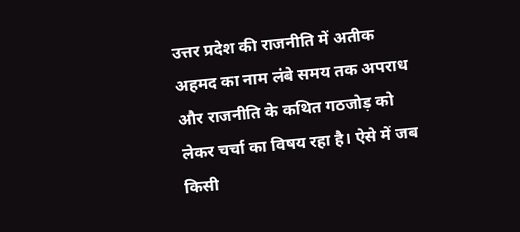उत्तर प्रदेश की राजनीति में अतीक अहमद का नाम लंबे समय तक अपराध और राजनीति के कथित गठजोड़ को लेकर चर्चा का विषय रहा है। ऐसे में जब किसी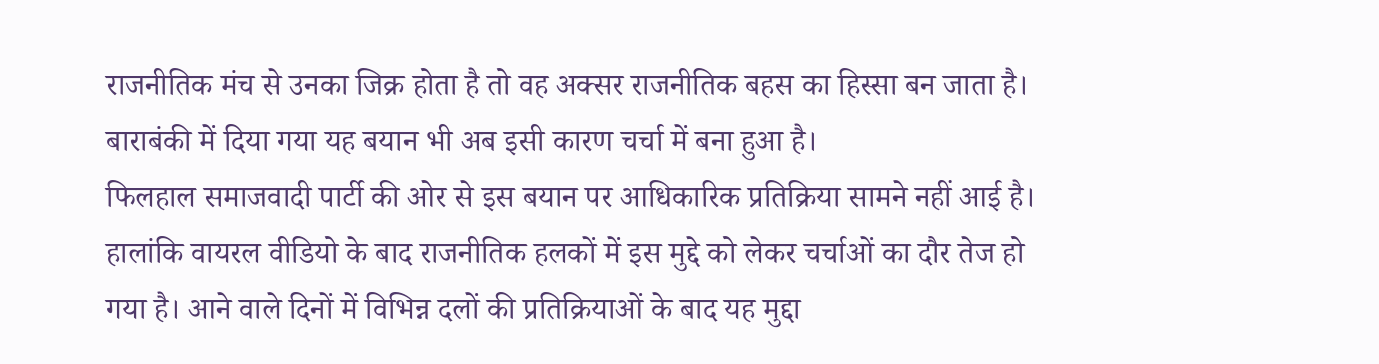राजनीतिक मंच से उनका जिक्र होता है तो वह अक्सर राजनीतिक बहस का हिस्सा बन जाता है। बाराबंकी में दिया गया यह बयान भी अब इसी कारण चर्चा में बना हुआ है।
फिलहाल समाजवादी पार्टी की ओर से इस बयान पर आधिकारिक प्रतिक्रिया सामने नहीं आई है। हालांकि वायरल वीडियो के बाद राजनीतिक हलकों में इस मुद्दे को लेकर चर्चाओं का दौर तेज हो गया है। आने वाले दिनों में विभिन्न दलों की प्रतिक्रियाओं के बाद यह मुद्दा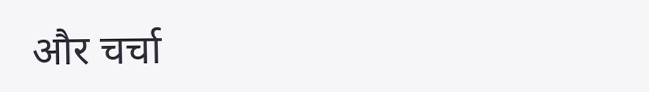और चर्चा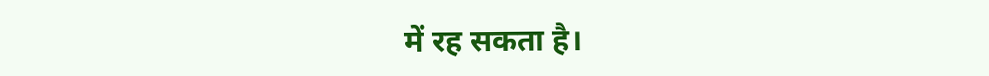में रह सकता है।